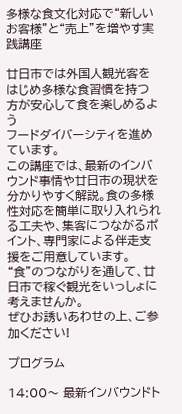多様な食文化対応で“新しいお客様”と“売上”を増やす実践講座

廿日市では外国人観光客をはじめ多様な食習慣を持つ方が安心して食を楽しめるよう
フードダイバーシティを進めています。
この講座では、最新のインバウンド事情や廿日市の現状を分かりやすく解説。食の多様性対応を簡単に取り入れられる工夫や、集客につながるポイント、専門家による伴走支援をご用意しています。
“食”のつながりを通して、廿日市で稼ぐ観光をいっしょに考えませんか。
ぜひお誘いあわせの上、ご参加ください!

プログラム

14:00〜 最新インバウンドト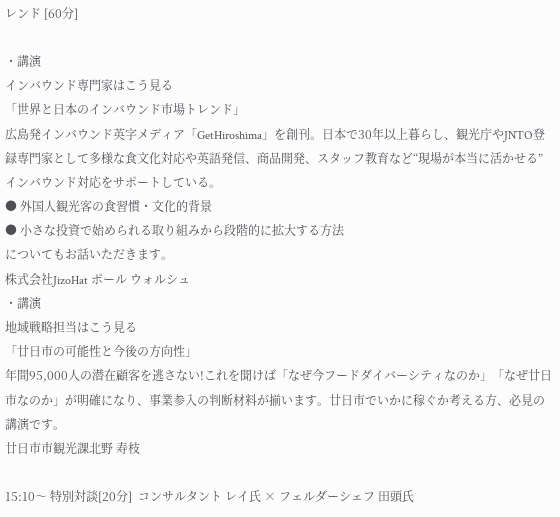レンド [60分]

・講演
インバウンド専門家はこう見る
「世界と日本のインバウンド市場トレンド」
広島発インバウンド英字メディア「GetHiroshima」を創刊。日本で30年以上暮らし、観光庁やJNTO登録専門家として多様な食文化対応や英語発信、商品開発、スタッフ教育など“現場が本当に活かせる”インバウンド対応をサポートしている。
● 外国人観光客の食習慣・文化的背景
● 小さな投資で始められる取り組みから段階的に拡大する方法
についてもお話いただきます。
株式会社JizoHat ポール ウォルシュ
・講演
地域戦略担当はこう見る
「廿日市の可能性と今後の方向性」
年間95,000人の潜在顧客を逃さない!これを聞けば「なぜ今フードダイバーシティなのか」「なぜ廿日市なのか」が明確になり、事業参入の判断材料が揃います。廿日市でいかに稼ぐか考える方、必見の講演です。
廿日市市観光課北野 寿枝

15:10〜 特別対談[20分]  コンサルタント レイ氏 × フェルダーシェフ 田頭氏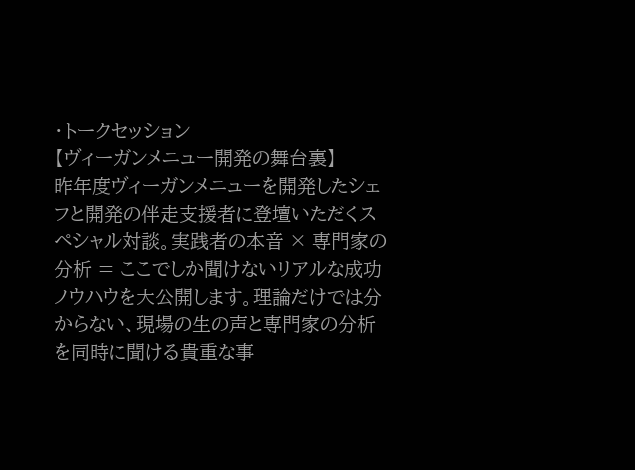・トークセッション
【ヴィーガンメニュー開発の舞台裏】
昨年度ヴィーガンメニューを開発したシェフと開発の伴走支援者に登壇いただくスペシャル対談。実践者の本音 × 専門家の分析 = ここでしか聞けないリアルな成功ノウハウを大公開します。理論だけでは分からない、現場の生の声と専門家の分析を同時に聞ける貴重な事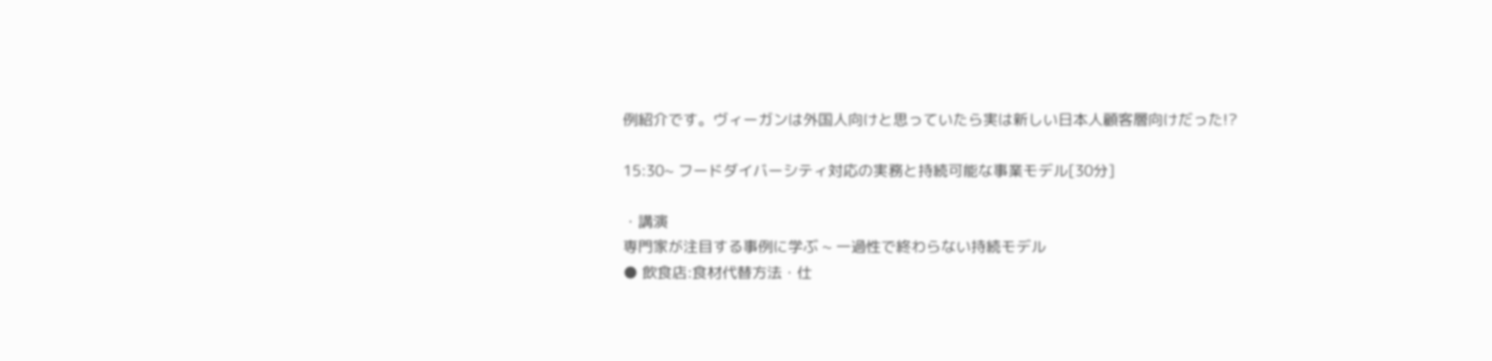例紹介です。ヴィーガンは外国人向けと思っていたら実は新しい日本人顧客層向けだった!?

15:30~ フードダイバーシティ対応の実務と持続可能な事業モデル[30分]

・講演
専門家が注目する事例に学ぶ ~ 一過性で終わらない持続モデル
● 飲食店:食材代替方法・仕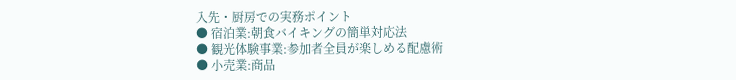入先・厨房での実務ポイント
● 宿泊業:朝食バイキングの簡単対応法
● 観光体験事業:参加者全員が楽しめる配慮術
● 小売業:商品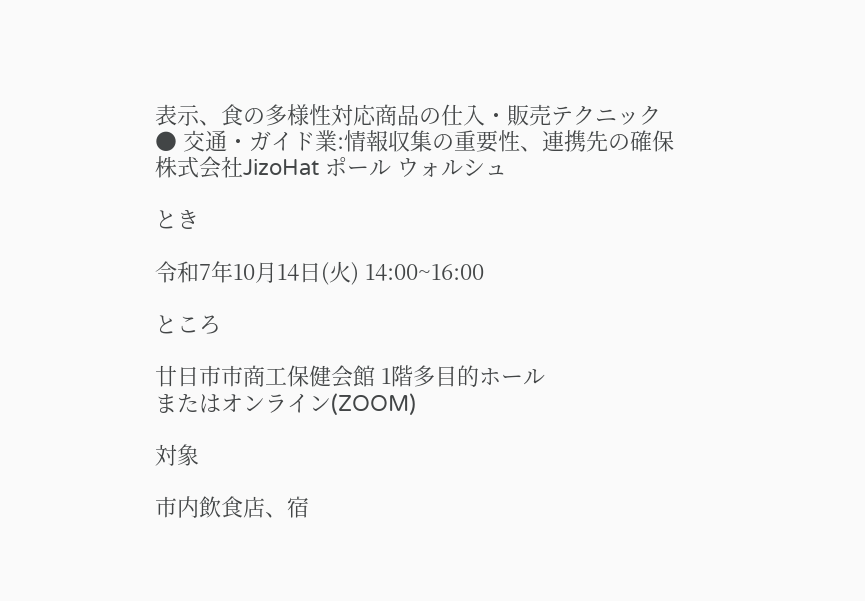表示、食の多様性対応商品の仕入・販売テクニック
● 交通・ガイド業:情報収集の重要性、連携先の確保
株式会社JizoHat ポール ウォルシュ

とき

令和7年10月14日(火) 14:00~16:00

ところ

廿日市市商工保健会館 1階多目的ホール
またはオンライン(ZOOM)

対象

市内飲食店、宿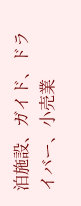泊施設、ガイド、ドライバー、小売業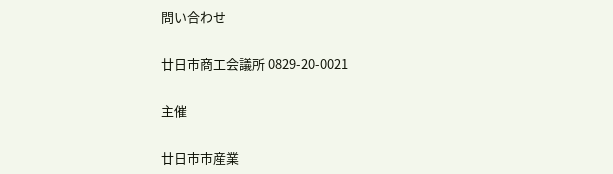問い合わせ

廿日市商工会議所 0829-20-0021

主催

廿日市市産業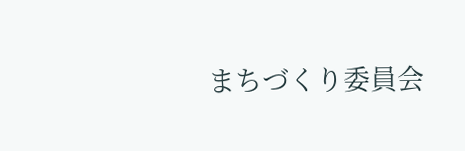まちづくり委員会